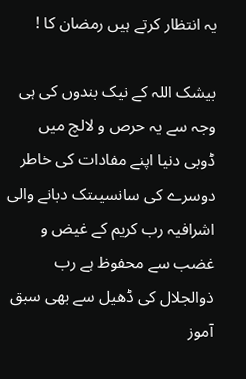یہ انتظار کرتے ہیں رمضان کا !

بیشک اللہ کے نیک بندوں کی ہی وجہ سے یہ حرص و لالچ میں ڈوبی دنیا اپنے مفادات کی خاطر دوسرے کی سانسیںتک دبانے والی اشرافیہ رب کریم کے غیض و غضب سے محفوظ ہے رب ذوالجلال کی ڈھیل سے بھی سبق آموز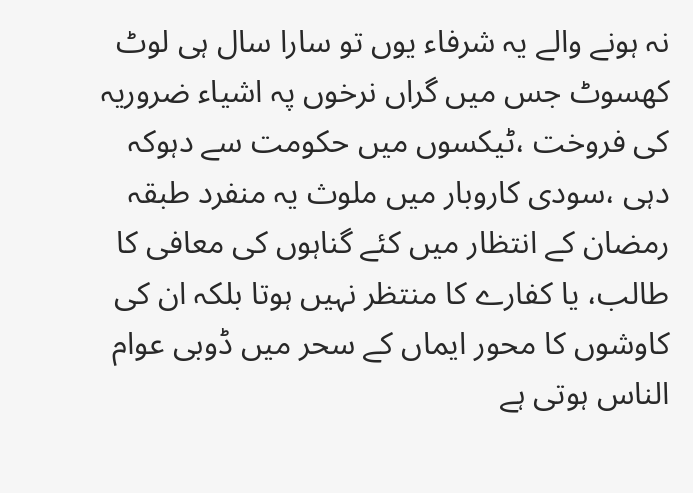نہ ہونے والے یہ شرفاء یوں تو سارا سال ہی لوٹ کھسوٹ جس میں گراں نرخوں پہ اشیاء ضروریہ کی فروخت ،ٹیکسوں میں حکومت سے دہوکہ دہی ،سودی کاروبار میں ملوث یہ منفرد طبقہ رمضان کے انتظار میں کئے گناہوں کی معافی کا طالب، یا کفارے کا منتظر نہیں ہوتا بلکہ ان کی کاوشوں کا محور ایماں کے سحر میں ڈوبی عوام الناس ہوتی ہے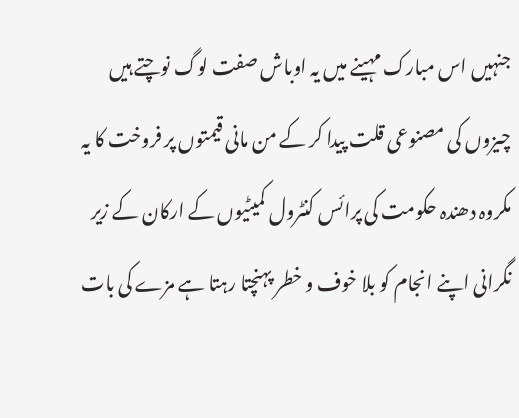جنہیں اس مبارک مہینے میں یہ اوباش صفت لوگ نوچتے ہیں چیزوں کی مصنوعی قلت پیدا کر کے من مانی قیمتوں پر فروخت کا یہ مکروہ دھندہ حکومت کی پرائس کنٹرول کمیٹیوں کے ارکان کے زیر نگرانی اپنے انجام کو بلا خوف و خطر پہنچتا رہتا ہے مزے کی بات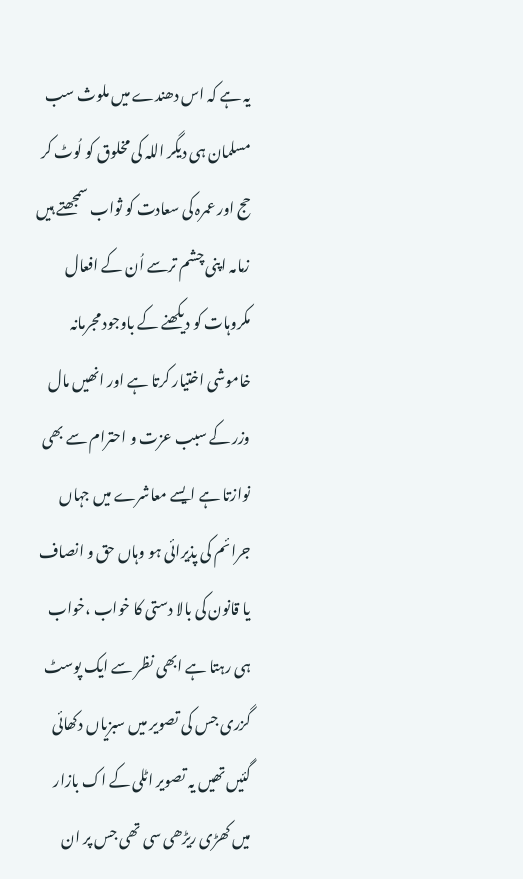یہ ہے کہ اس دھندے میں ملوث سب مسلمان ہی دیگر اللہ کی مخلوق کو لُوٹ کر حج اور عمرہ کی سعادت کو ثواب سمجھتے ہیں زمامہ اپنی چشم ترسے اُن کے افعال مکروہات کو دیکھنے کے باوجود مجرمانہ خاموشی اختیار کرتا ہے اور انھیں مال وزر کے سبب عزت و احترام سے بھی نوازتا ہے ایسے معاشرے میں جہاں جرائم کی پذیرائی ہو وہاں حق و انصاف یا قانون کی بالا دستی کا خواب ،خواب ہی رہتا ہے ابھی نظر سے ایک پوسٹ گزری جس کی تصویر میں سبزیاں دکھائی گئیں تھیں یہ تصویر اٹلی کے اک بازار میں کھڑی ریڑھی سی تھی جس پر ان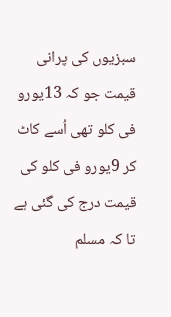سبزیوں کی پرانی قیمت جو کہ 13یورو فی کلو تھی اُسے کاٹ کر 9یورو فی کلو کی قیمت درج کی گئی ہے تا کہ مسلم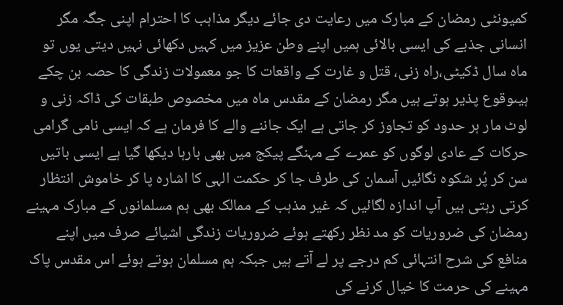کمیونٹی رمضان کے مبارک میں رعایت دی جائے دیگر مذاہب کا احترام اپنی جگہ مگر انسانی جذبے کی ایسی بالائی ہمیں اپنے وطن عزیز میں کہیں دکھائی نہیں دیتی یوں تو ماہ سال ڈکیٹی،راہ زنی، قتل و غارت کے واقعات کا جو معمولات زندگی کا حصہ بن چکے ہیںوقوع پذیر ہوتے ہیں مگر رمضان کے مقدس ماہ میں مخصوص طبقات کی ڈاکہ زنی و لوٹ مار ہر حدود کو تجاوز کر جاتی ہے ایک جاننے والے کا فرمان ہے کہ ایسی نامی گرامی حرکات کے عادی لوگوں کو عمرے کے مہنگے پیکج میں بھی بارہا دیکھا گیا ہے ایسی باتیں سن کر پُر شکوہ نگائیں آسمان کی طرف جا کر حکمت الہی کا اشارہ پا کر خاموش انتظار کرتی رہتی ہیں آپ اندازہ لگائیں کہ غیر مذہب کے ممالک بھی ہم مسلمانوں کے مبارک مہینے رمضان کی ضروریات کو مد نظر رکھتے ہوئے ضروریات زندگی اشیائے صرف میں اپنے منافع کی شرح انتہائی کم درجے پر لے آتے ہیں جبکہ ہم مسلمان ہوتے ہوئے اس مقدس پاک مہینے کی حرمت کا خیال کرنے کی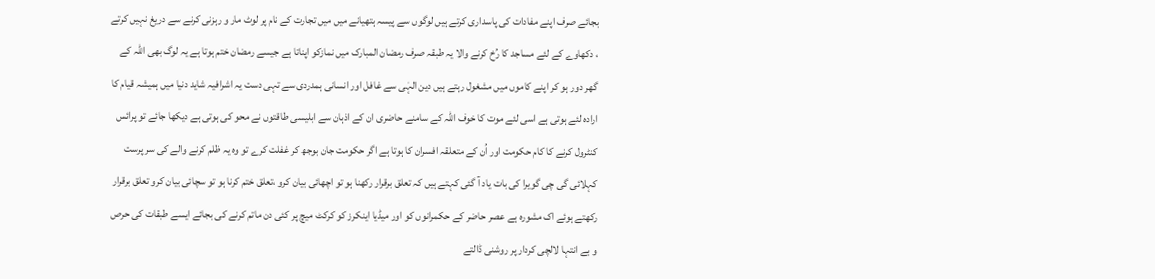بجائے صرف اپنے مفادات کی پاسداری کرتے ہیں لوگوں سے پیسہ ہتھیانے میں میں تجارت کے نام پر لوٹ مار و رہزنی کرنے سے دریغ نہیں کرتے ، دکھاوے کے لئے مساجد کا رُخ کرنے والا یہ طبقہ صرف رمضان المبارک میں نمازکو اپناتا ہے جیسے رمضان ختم ہوتا ہے یہ لوگ بھی اللہ کے گھر دور ہو کر اپنے کاموں میں مشغول رہتے ہیں دین الہٰی سے غافل اور انسانی ہمدردی سے تہی دست یہ اشرافیہ شاید دنیا میں ہمیشہ قیام کا ارادہ لئے ہوتی ہے اسی لئے موت کا خوف اللہ کے سامنے حاضری ان کے اذہان سے ابلیسی طاقتوں نے محو کی ہوتی ہے دیکھا جائے تو پرائس کنٹرول کرنے کا کام حکومت اور اُن کے متعلقہ افسران کا ہوتا ہے اگر حکومت جان بوجھ کر غفلت کرے تو وہ یہ ظلم کرنے والے کی سر پرست کہلائی گی چی گویرا کی بات یاد آ گئی کہتے ہیں کہ تعلق برقرار رکھنا ہو تو اچھائی بیان کرو ،تعلق ختم کرنا ہو تو سچائی بیان کرو تعلق برقرار رکھتے ہوئے اک مشورہ ہے عصر حاضر کے حکمرانوں کو اور میڈیا اینکرز کو کرکٹ میچ پر کئی دن ماتم کرنے کی بجائے ایسے طبقات کی حرص و بے انتہا لالچی کردار پر روشنی ڈالتے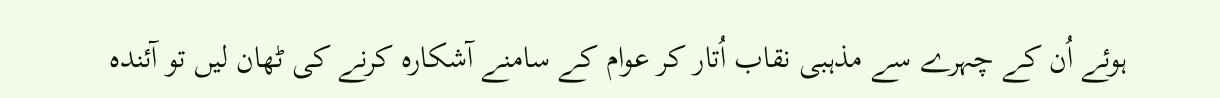ہوئے اُن کے چہرے سے مذہبی نقاب اُتار کر عوام کے سامنے آشکارہ کرنے کی ٹھان لیں تو آئندہ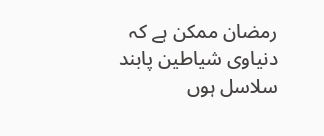رمضان ممکن ہے کہ دنیاوی شیاطین پابند سلاسل ہوں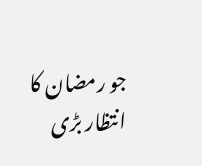جو رمضان کا انتظار بڑی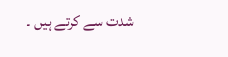شدت سے کرتے ہیں ۔